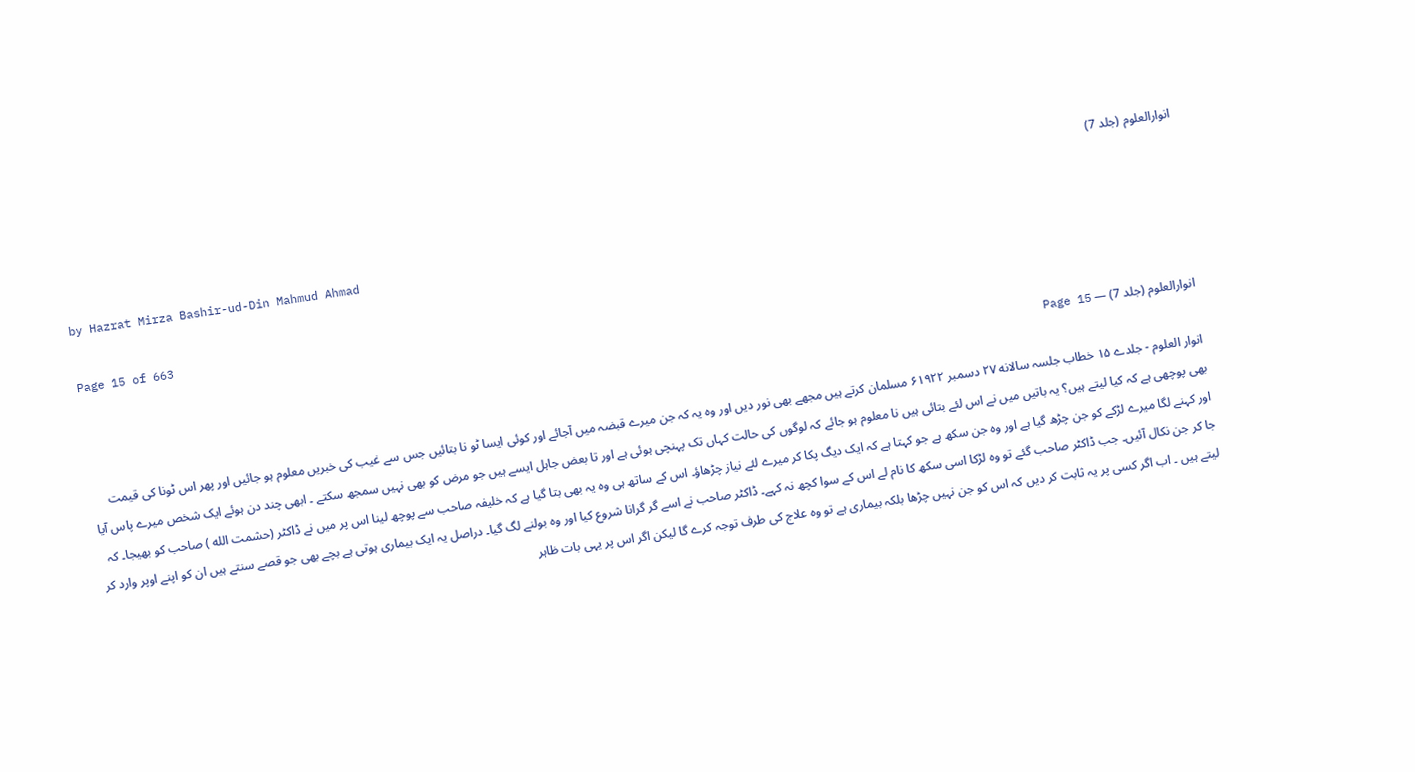انوارالعلوم (جلد 7)

by Hazrat Mirza Bashir-ud-Din Mahmud Ahmad

Page 15 of 663

انوارالعلوم (جلد 7) — Page 15

انوار العلوم - جلدے ۱۵ خطاب جلسہ سالانه ۲۷ دسمبر ۶۱۹۲۲ مسلمان کرتے ہیں مجھے بھی نور دیں اور وہ یہ کہ جن میرے قبضہ میں آجائے اور کوئی ایسا ٹو نا بتائیں جس سے غیب کی خبریں معلوم ہو جائیں اور پھر اس ٹونا کی قیمت بھی پوچھی ہے کہ کیا لیتے ہیں؟ یہ باتیں میں نے اس لئے بتائی ہیں نا معلوم ہو جائے کہ لوگوں کی حالت کہاں تک پہنچی ہوئی ہے اور تا بعض جاہل ایسے ہیں جو مرض کو بھی نہیں سمجھ سکتے ۔ ابھی چند دن ہوئے ایک شخص میرے پاس آیا اور کہنے لگا میرے لڑکے کو جن چڑھ گیا ہے اور وہ جن سکھ ہے جو کہتا ہے کہ ایک دیگ پکا کر میرے لئے نیاز چڑھاؤ۔ اس کے ساتھ ہی وہ یہ بھی بتا گیا ہے کہ خلیفہ صاحب سے پوچھ لینا اس پر میں نے ڈاکٹر (حشمت الله ) صاحب کو بھیجا۔ کہ جا کر جن نکال آئیں۔ جب ڈاکٹر صاحب گئے تو وہ لڑکا اسی سکھ کا نام لے اس کے سوا کچھ نہ کہے۔ ڈاکٹر صاحب نے اسے گر گرانا شروع کیا اور وہ بولنے لگ گیا۔ دراصل یہ ایک بیماری ہوتی ہے بچے بھی جو قصے سنتے ہیں ان کو اپنے اوپر وارد کر لیتے ہیں ۔ اب اگر کسی پر یہ ثابت کر دیں کہ اس کو جن نہیں چڑھا بلکہ بیماری ہے تو وہ علاج کی طرف توجہ کرے گا لیکن اگر اس پر یہی بات ظاہر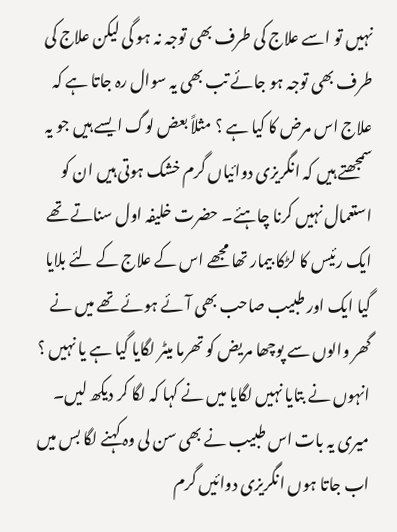نہیں تو اسے علاج کی طرف بھی توجہ نہ ہو گی لیکن علاج کی طرف بھی توجہ ہو جائے تب بھی یہ سوال رہ جاتا ہے کہ علاج اس مرض کا کیا ہے ؟ مثلاً بعض لوگ ایسے ہیں جو یہ سمجھتے ہیں کہ انگریزی دوائیاں گرم خشک ہوتی ہیں ان کو استعمال نہیں کرنا چاہئے۔ حضرت خلیفہ اول سناتے تھے ایک رئیس کا لڑکا بیمار تھا مجھے اس کے علاج کے لئے بلایا گیا ایک اور طبیب صاحب بھی آئے ہوئے تھے میں نے گھر والوں سے پوچھا مریض کو تھرما میٹر لگایا گیا ہے یا نہیں ؟ انہوں نے بتایا نہیں لگایا میں نے کہا کہ لگا کر دیکھ لیں۔ میری یہ بات اس طبیب نے بھی سن لی وہ کہنے لگا بس میں اب جاتا ہوں انگریزی دوائیں گرم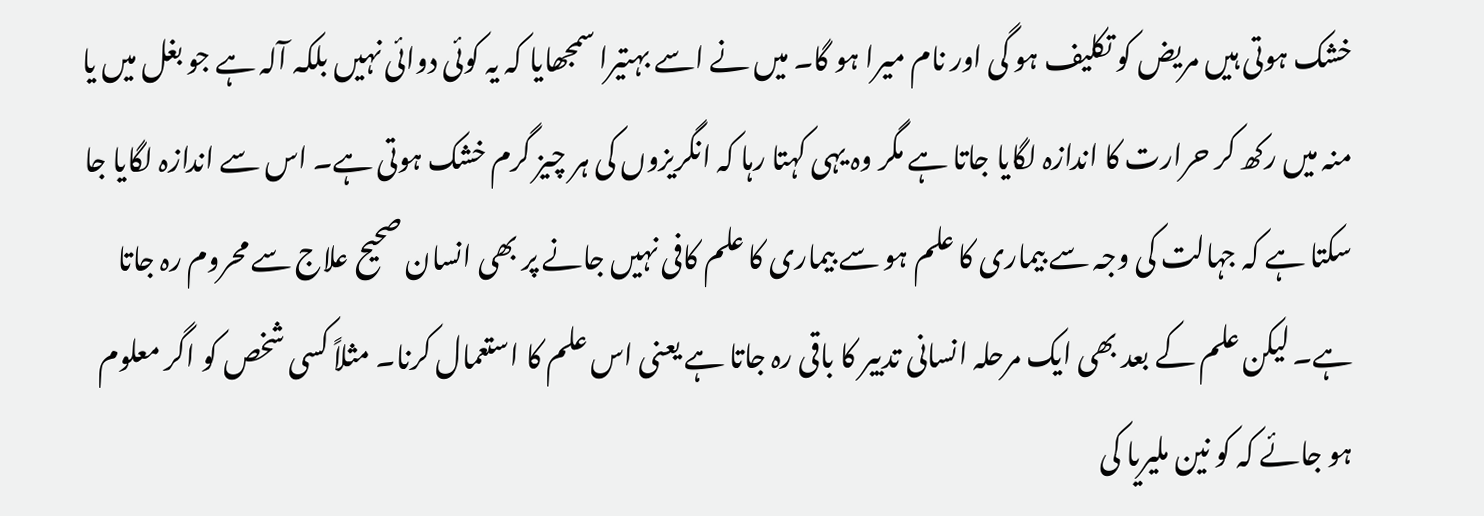خشک ہوتی ہیں مریض کو تکلیف ہو گی اور نام میرا ہو گا۔ میں نے اسے بہتیرا سمجھایا کہ یہ کوئی دوائی نہیں بلکہ آلہ ہے جو بغل میں یا منہ میں رکھ کر حرارت کا اندازہ لگایا جاتا ہے مگر وہ یہی کہتا رہا کہ انگریزوں کی ہر چیز گرم خشک ہوتی ہے۔ اس سے اندازہ لگایا جا سکتا ہے کہ جہالت کی وجہ سے بیماری کا علم ہو سے بیماری کا علم کافی نہیں جانے پر بھی انسان صحیح علاج سے محروم رہ جاتا ہے۔ لیکن علم کے بعد بھی ایک مرحلہ انسانی تدبیر کا باقی رہ جاتا ہے یعنی اس علم کا استعمال کرنا۔ مثلاً کسی شخص کو اگر معلوم ہو جائے کہ کو نین ملیریا کی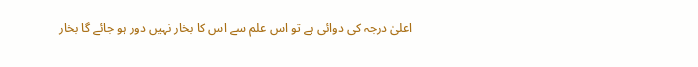اعلیٰ درجہ کی دوائی ہے تو اس علم سے اس کا بخار نہیں دور ہو جائے گا بخار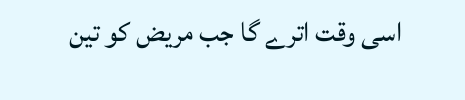اسی وقت اترے گا جب مریض کو تین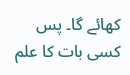کھائے گا۔ پس کسی بات کا علم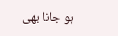ہو جانا بھی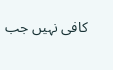کافی نہیں جب